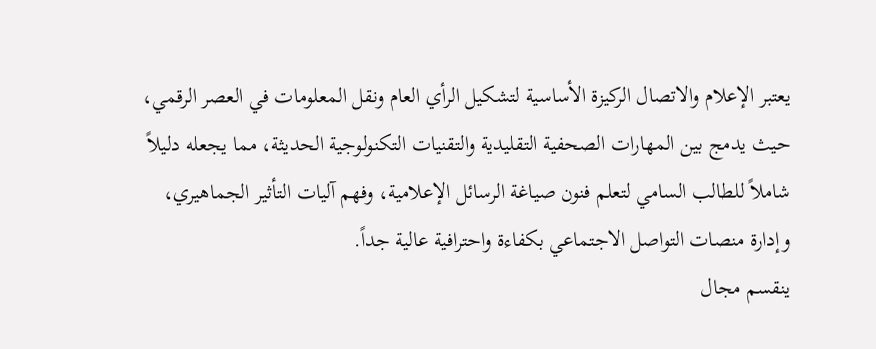يعتبر الإعلام والاتصال الركيزة الأساسية لتشكيل الرأي العام ونقل المعلومات في العصر الرقمي، حيث يدمج بين المهارات الصحفية التقليدية والتقنيات التكنولوجية الحديثة، مما يجعله دليلاً شاملاً للطالب السامي لتعلم فنون صياغة الرسائل الإعلامية، وفهم آليات التأثير الجماهيري، وإدارة منصات التواصل الاجتماعي بكفاءة واحترافية عالية جداً.
ينقسم مجال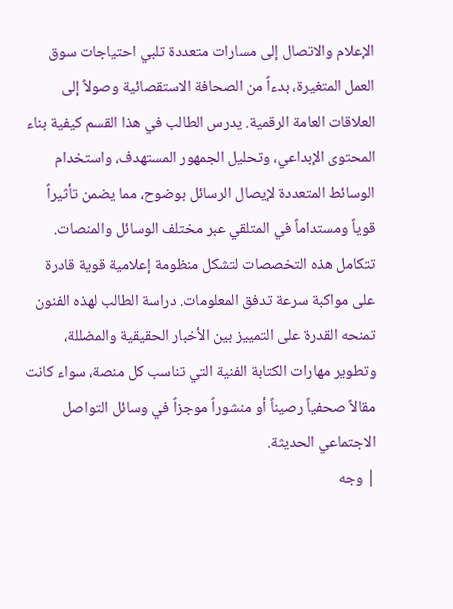الإعلام والاتصال إلى مسارات متعددة تلبي احتياجات سوق العمل المتغيرة، بدءاً من الصحافة الاستقصائية وصولاً إلى العلاقات العامة الرقمية. يدرس الطالب في هذا القسم كيفية بناء المحتوى الإبداعي، وتحليل الجمهور المستهدف، واستخدام الوسائط المتعددة لإيصال الرسائل بوضوح، مما يضمن تأثيراً قوياً ومستداماً في المتلقي عبر مختلف الوسائل والمنصات.
تتكامل هذه التخصصات لتشكل منظومة إعلامية قوية قادرة على مواكبة سرعة تدفق المعلومات. دراسة الطالب لهذه الفنون تمنحه القدرة على التمييز بين الأخبار الحقيقية والمضللة، وتطوير مهارات الكتابة الفنية التي تناسب كل منصة، سواء كانت مقالاً صحفياً رصيناً أو منشوراً موجزاً في وسائل التواصل الاجتماعي الحديثة.
| وجه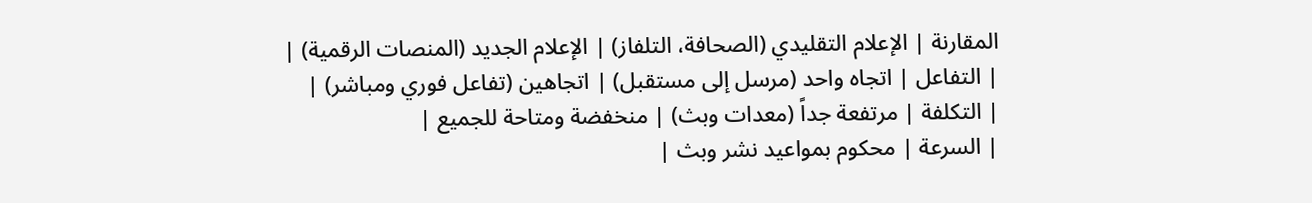المقارنة | الإعلام التقليدي (الصحافة، التلفاز) | الإعلام الجديد (المنصات الرقمية) |
| التفاعل | اتجاه واحد (مرسل إلى مستقبل) | اتجاهين (تفاعل فوري ومباشر) |
| التكلفة | مرتفعة جداً (معدات وبث) | منخفضة ومتاحة للجميع |
| السرعة | محكوم بمواعيد نشر وبث |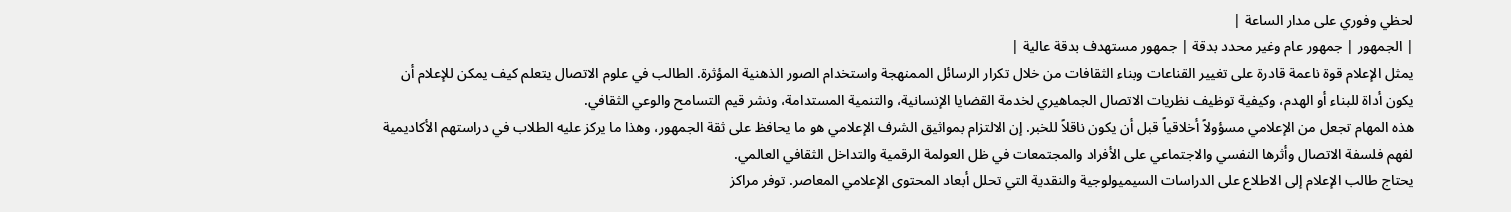لحظي وفوري على مدار الساعة |
| الجمهور | جمهور عام وغير محدد بدقة | جمهور مستهدف بدقة عالية |
يمثل الإعلام قوة ناعمة قادرة على تغيير القناعات وبناء الثقافات من خلال تكرار الرسائل الممنهجة واستخدام الصور الذهنية المؤثرة. الطالب في علوم الاتصال يتعلم كيف يمكن للإعلام أن يكون أداة للبناء أو الهدم، وكيفية توظيف نظريات الاتصال الجماهيري لخدمة القضايا الإنسانية، والتنمية المستدامة، ونشر قيم التسامح والوعي الثقافي.
هذه المهام تجعل من الإعلامي مسؤولاً أخلاقياً قبل أن يكون ناقلاً للخبر. إن الالتزام بمواثيق الشرف الإعلامي هو ما يحافظ على ثقة الجمهور، وهذا ما يركز عليه الطلاب في دراستهم الأكاديمية لفهم فلسفة الاتصال وأثرها النفسي والاجتماعي على الأفراد والمجتمعات في ظل العولمة الرقمية والتداخل الثقافي العالمي.
يحتاج طالب الإعلام إلى الاطلاع على الدراسات السيميولوجية والنقدية التي تحلل أبعاد المحتوى الإعلامي المعاصر. توفر مراكز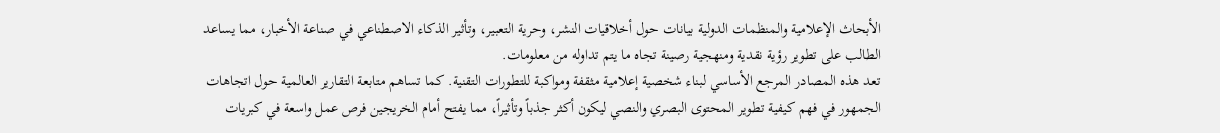الأبحاث الإعلامية والمنظمات الدولية بيانات حول أخلاقيات النشر، وحرية التعبير، وتأثير الذكاء الاصطناعي في صناعة الأخبار، مما يساعد الطالب على تطوير رؤية نقدية ومنهجية رصينة تجاه ما يتم تداوله من معلومات.
تعد هذه المصادر المرجع الأساسي لبناء شخصية إعلامية مثقفة ومواكبة للتطورات التقنية. كما تساهم متابعة التقارير العالمية حول اتجاهات الجمهور في فهم كيفية تطوير المحتوى البصري والنصي ليكون أكثر جذباً وتأثيراً، مما يفتح أمام الخريجين فرص عمل واسعة في كبريات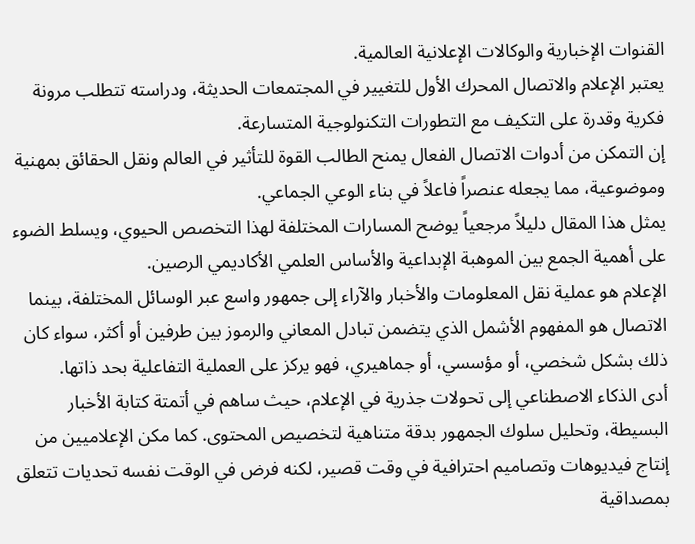القنوات الإخبارية والوكالات الإعلانية العالمية.
يعتبر الإعلام والاتصال المحرك الأول للتغيير في المجتمعات الحديثة، ودراسته تتطلب مرونة فكرية وقدرة على التكيف مع التطورات التكنولوجية المتسارعة.
إن التمكن من أدوات الاتصال الفعال يمنح الطالب القوة للتأثير في العالم ونقل الحقائق بمهنية وموضوعية، مما يجعله عنصراً فاعلاً في بناء الوعي الجماعي.
يمثل هذا المقال دليلاً مرجعياً يوضح المسارات المختلفة لهذا التخصص الحيوي، ويسلط الضوء على أهمية الجمع بين الموهبة الإبداعية والأساس العلمي الأكاديمي الرصين.
الإعلام هو عملية نقل المعلومات والأخبار والآراء إلى جمهور واسع عبر الوسائل المختلفة، بينما الاتصال هو المفهوم الأشمل الذي يتضمن تبادل المعاني والرموز بين طرفين أو أكثر، سواء كان ذلك بشكل شخصي، أو مؤسسي، أو جماهيري، فهو يركز على العملية التفاعلية بحد ذاتها.
أدى الذكاء الاصطناعي إلى تحولات جذرية في الإعلام، حيث ساهم في أتمتة كتابة الأخبار البسيطة، وتحليل سلوك الجمهور بدقة متناهية لتخصيص المحتوى. كما مكن الإعلاميين من إنتاج فيديوهات وتصاميم احترافية في وقت قصير، لكنه فرض في الوقت نفسه تحديات تتعلق بمصداقية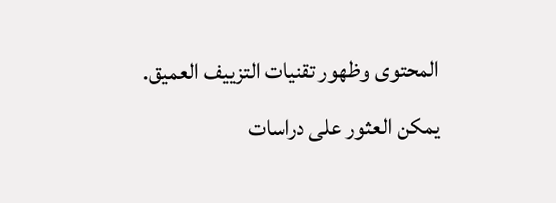المحتوى وظهور تقنيات التزييف العميق.
يمكن العثور على دراسات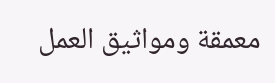معمقة ومواثيق العمل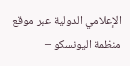الإعلامي الدولية عبر موقع منظمة اليونسكو –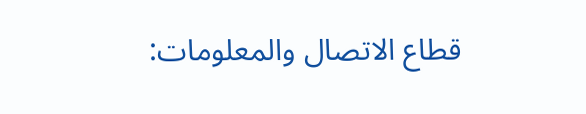قطاع الاتصال والمعلومات: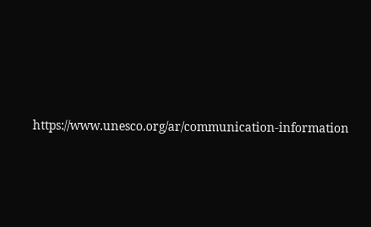https://www.unesco.org/ar/communication-information